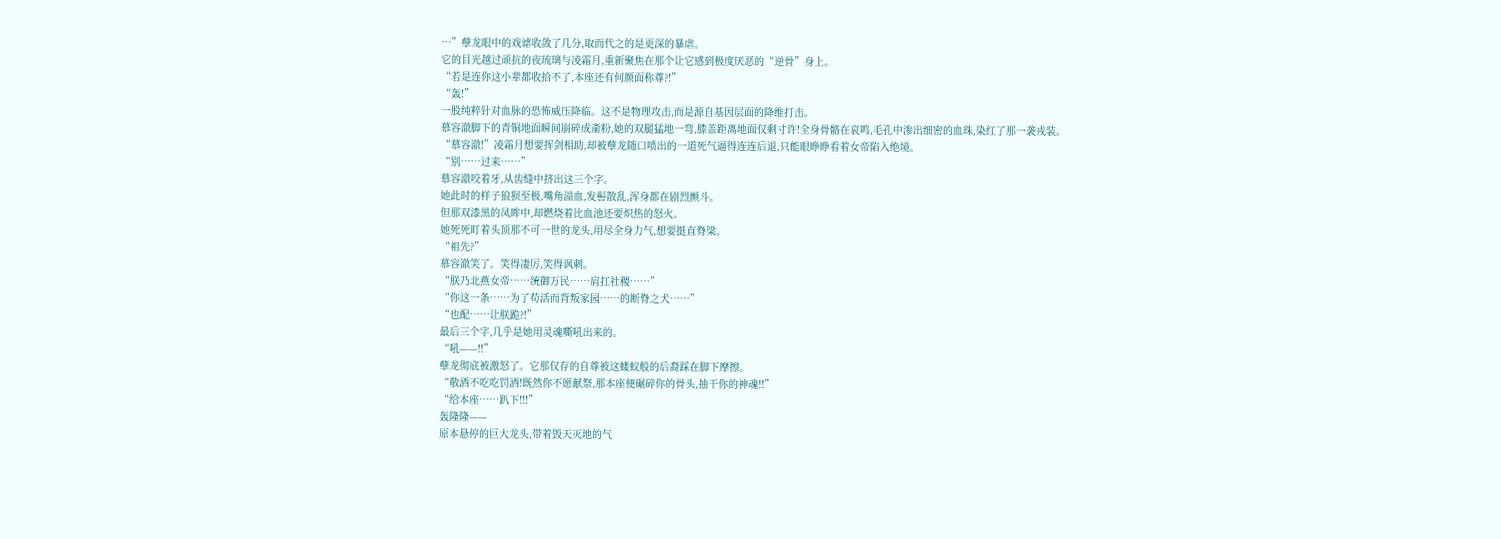…”孽龙眼中的戏谑收敛了几分,取而代之的是更深的暴虐。
它的目光越过顽抗的夜琉璃与凌霜月,重新聚焦在那个让它感到极度厌恶的“逆骨”身上。
“若是连你这小辈都收拾不了,本座还有何颜面称尊?!”
“轰!”
一股纯粹针对血脉的恐怖威压降临。这不是物理攻击,而是源自基因层面的降维打击。
慕容澈脚下的青铜地面瞬间崩碎成齑粉,她的双腿猛地一弯,膝盖距离地面仅剩寸许!全身骨骼在哀鸣,毛孔中渗出细密的血珠,染红了那一袭戎装。
“慕容澈!”凌霜月想要挥剑相助,却被孽龙随口喷出的一道死气逼得连连后退,只能眼睁睁看着女帝陷入绝境。
“别……过来……”
慕容澈咬着牙,从齿缝中挤出这三个字。
她此时的样子狼狈至极,嘴角溢血,发髻散乱,浑身都在剧烈颤斗。
但那双漆黑的凤眸中,却燃烧着比血池还要炽热的怒火。
她死死盯着头顶那不可一世的龙头,用尽全身力气,想要挺直脊梁。
“祖先?”
慕容澈笑了。笑得凄厉,笑得讽刺。
“朕乃北燕女帝……统御万民……肩扛社稷……”
“你这一条……为了苟活而背叛家园……的断脊之犬……”
“也配……让朕跪?!”
最后三个字,几乎是她用灵魂嘶吼出来的。
“吼——!!”
孽龙彻底被激怒了。它那仅存的自尊被这蝼蚁般的后裔踩在脚下摩擦。
“敬酒不吃吃罚酒!既然你不愿献祭,那本座便碾碎你的骨头,抽干你的神魂!!”
“给本座……趴下!!!”
轰隆隆——
原本悬停的巨大龙头,带着毁天灭地的气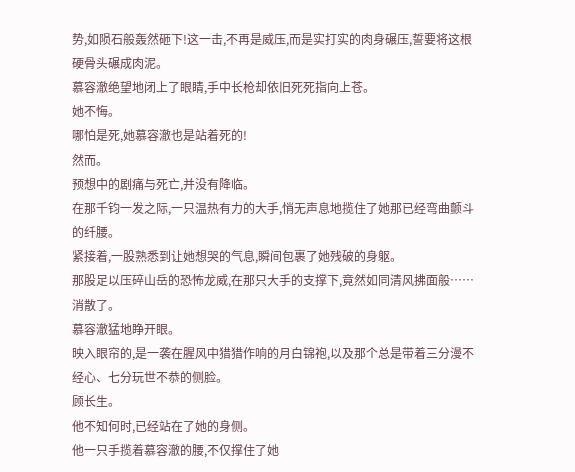势,如陨石般轰然砸下!这一击,不再是威压,而是实打实的肉身碾压,誓要将这根硬骨头碾成肉泥。
慕容澈绝望地闭上了眼睛,手中长枪却依旧死死指向上苍。
她不悔。
哪怕是死,她慕容澈也是站着死的!
然而。
预想中的剧痛与死亡,并没有降临。
在那千钧一发之际,一只温热有力的大手,悄无声息地揽住了她那已经弯曲颤斗的纤腰。
紧接着,一股熟悉到让她想哭的气息,瞬间包裹了她残破的身躯。
那股足以压碎山岳的恐怖龙威,在那只大手的支撑下,竟然如同清风拂面般……消散了。
慕容澈猛地睁开眼。
映入眼帘的,是一袭在腥风中猎猎作响的月白锦袍,以及那个总是带着三分漫不经心、七分玩世不恭的侧脸。
顾长生。
他不知何时,已经站在了她的身侧。
他一只手揽着慕容澈的腰,不仅撑住了她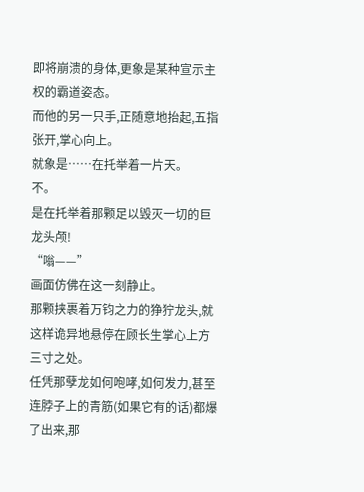即将崩溃的身体,更象是某种宣示主权的霸道姿态。
而他的另一只手,正随意地抬起,五指张开,掌心向上。
就象是……在托举着一片天。
不。
是在托举着那颗足以毁灭一切的巨龙头颅!
“嗡——”
画面仿佛在这一刻静止。
那颗挟裹着万钧之力的狰狞龙头,就这样诡异地悬停在顾长生掌心上方三寸之处。
任凭那孽龙如何咆哮,如何发力,甚至连脖子上的青筋(如果它有的话)都爆了出来,那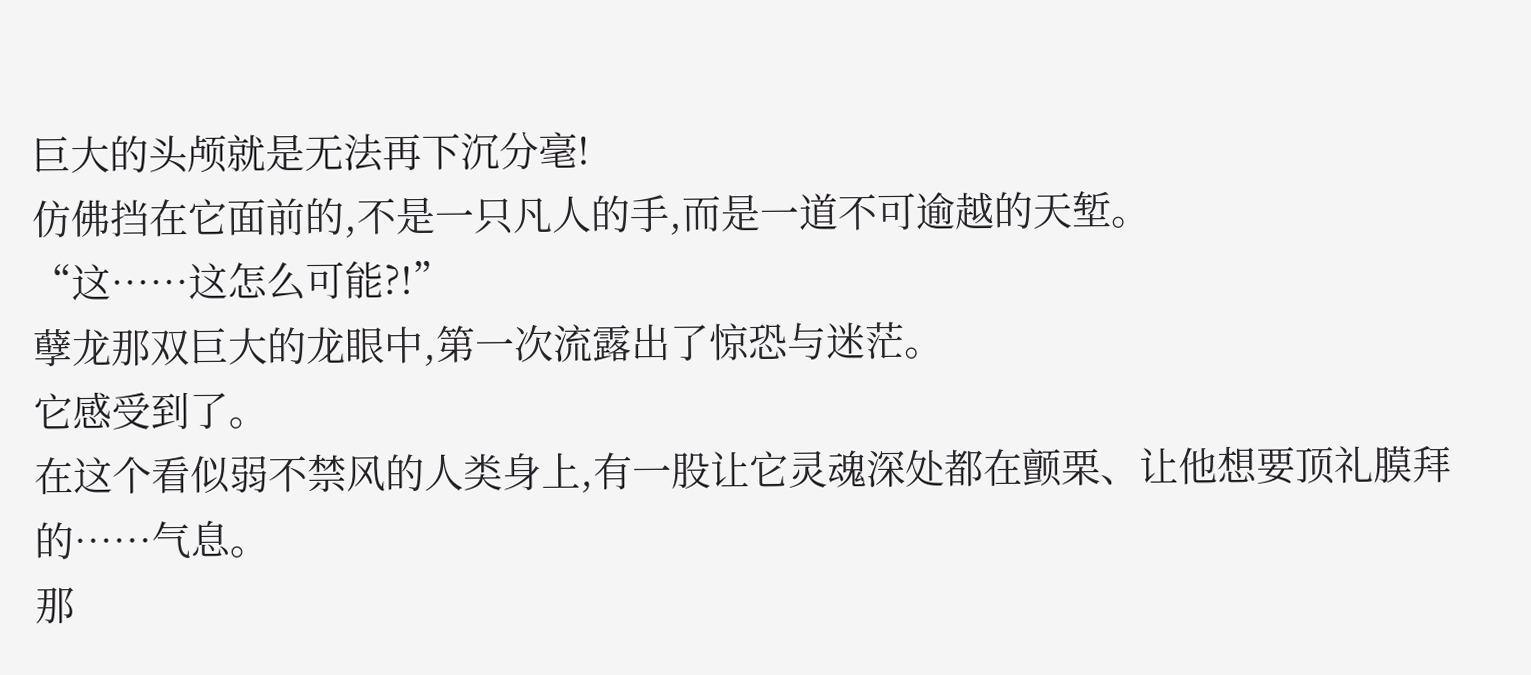巨大的头颅就是无法再下沉分毫!
仿佛挡在它面前的,不是一只凡人的手,而是一道不可逾越的天堑。
“这……这怎么可能?!”
孽龙那双巨大的龙眼中,第一次流露出了惊恐与迷茫。
它感受到了。
在这个看似弱不禁风的人类身上,有一股让它灵魂深处都在颤栗、让他想要顶礼膜拜的……气息。
那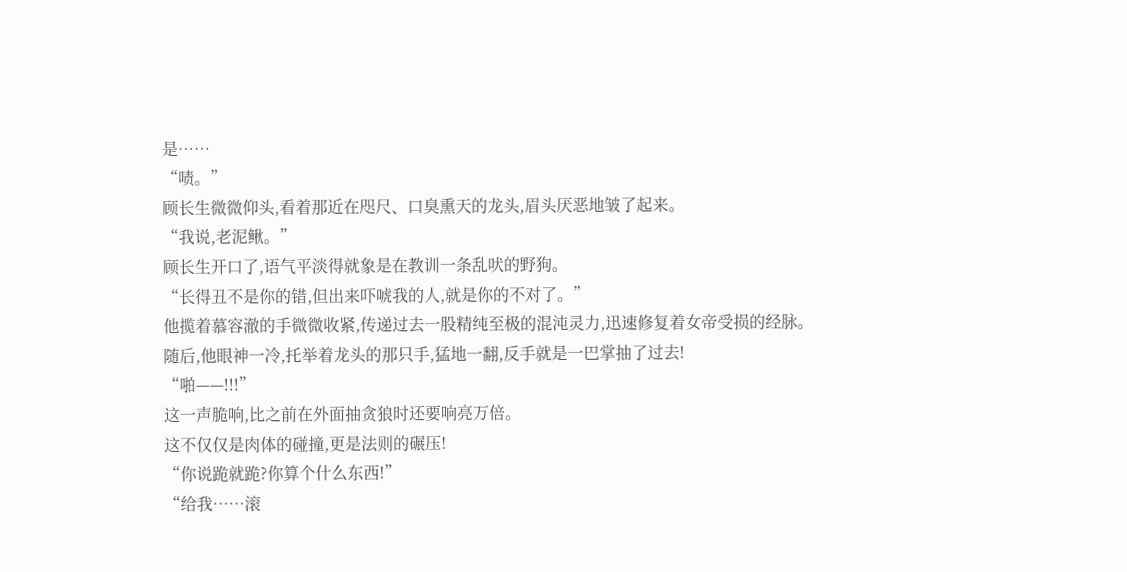是……
“啧。”
顾长生微微仰头,看着那近在咫尺、口臭熏天的龙头,眉头厌恶地皱了起来。
“我说,老泥鳅。”
顾长生开口了,语气平淡得就象是在教训一条乱吠的野狗。
“长得丑不是你的错,但出来吓唬我的人,就是你的不对了。”
他揽着慕容澈的手微微收紧,传递过去一股精纯至极的混沌灵力,迅速修复着女帝受损的经脉。
随后,他眼神一冷,托举着龙头的那只手,猛地一翻,反手就是一巴掌抽了过去!
“啪——!!!”
这一声脆响,比之前在外面抽贪狼时还要响亮万倍。
这不仅仅是肉体的碰撞,更是法则的碾压!
“你说跪就跪?你算个什么东西!”
“给我……滚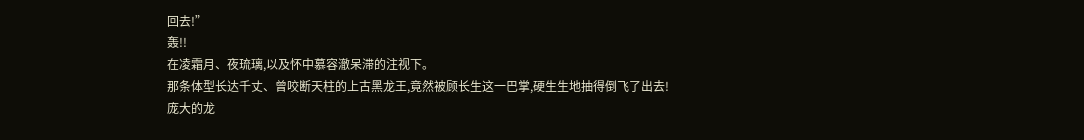回去!”
轰!!
在凌霜月、夜琉璃,以及怀中慕容澈呆滞的注视下。
那条体型长达千丈、曾咬断天柱的上古黑龙王,竟然被顾长生这一巴掌,硬生生地抽得倒飞了出去!
庞大的龙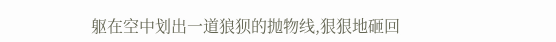躯在空中划出一道狼狈的抛物线,狠狠地砸回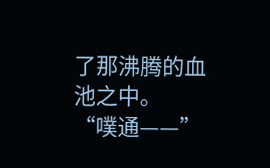了那沸腾的血池之中。
“噗通——”